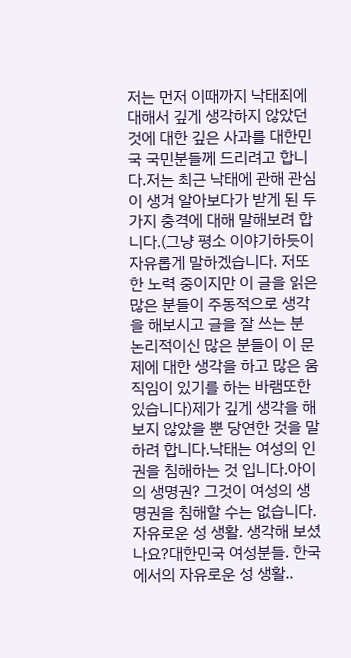저는 먼저 이때까지 낙태죄에 대해서 깊게 생각하지 않았던 것에 대한 깊은 사과를 대한민국 국민분들께 드리려고 합니다.저는 최근 낙태에 관해 관심이 생겨 알아보다가 받게 된 두가지 충격에 대해 말해보려 합니다.(그냥 평소 이야기하듯이 자유롭게 말하겠습니다. 저또한 노력 중이지만 이 글을 읽은 많은 분들이 주동적으로 생각을 해보시고 글을 잘 쓰는 분 논리적이신 많은 분들이 이 문제에 대한 생각을 하고 많은 움직임이 있기를 하는 바램또한 있습니다)제가 깊게 생각을 해보지 않았을 뿐 당연한 것을 말하려 합니다.낙태는 여성의 인권을 침해하는 것 입니다.아이의 생명권? 그것이 여성의 생명권을 침해할 수는 없습니다.자유로운 성 생활. 생각해 보셨나요?대한민국 여성분들. 한국에서의 자유로운 성 생활..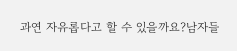과연 자유롭다고 할 수 있을까요?남자들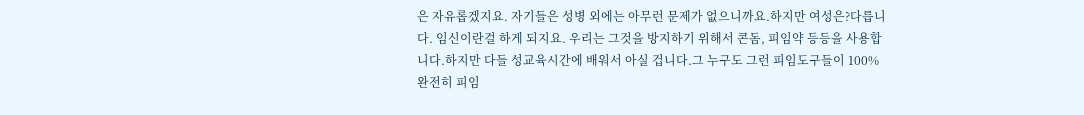은 자유롭겠지요. 자기들은 성병 외에는 아무런 문제가 없으니까요.하지만 여성은?다릅니다. 임신이란걸 하게 되지요. 우리는 그것을 방지하기 위해서 콘돔, 피임약 등등을 사용합니다.하지만 다들 성교육시간에 배워서 아실 겁니다.그 누구도 그런 피임도구들이 100% 완전히 피임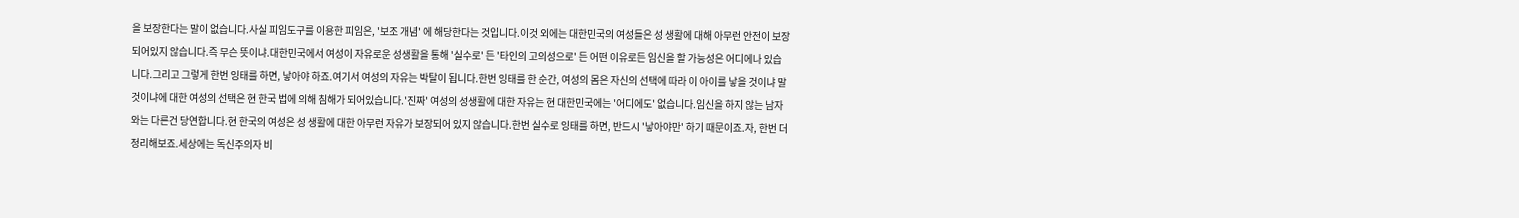을 보장한다는 말이 없습니다.사실 피임도구를 이용한 피임은, '보조 개념' 에 해당한다는 것입니다.이것 외에는 대한민국의 여성들은 성 생활에 대해 아무런 안전이 보장되어있지 않습니다.즉 무슨 뜻이냐.대한민국에서 여성이 자유로운 성생활을 통해 '실수로' 든 '타인의 고의성으로' 든 어떤 이유로든 임신을 할 가능성은 어디에나 있습니다.그리고 그렇게 한번 잉태를 하면, 낳아야 하죠.여기서 여성의 자유는 박탈이 됩니다.한번 잉태를 한 순간, 여성의 몸은 자신의 선택에 따라 이 아이를 낳을 것이냐 말 것이냐에 대한 여성의 선택은 현 한국 법에 의해 침해가 되어있습니다.'진짜' 여성의 성생활에 대한 자유는 현 대한민국에는 '어디에도' 없습니다.임신을 하지 않는 남자와는 다른건 당연합니다.현 한국의 여성은 성 생활에 대한 아무런 자유가 보장되어 있지 않습니다.한번 실수로 잉태를 하면, 반드시 '낳아야만' 하기 때문이죠.자, 한번 더 정리해보죠.세상에는 독신주의자 비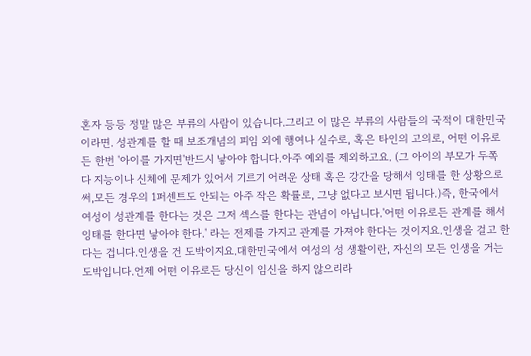혼자 등등 정말 많은 부류의 사람이 있습니다.그리고 이 많은 부류의 사람들의 국적이 대한민국이라면. 성관계를 할 때 보조개념의 피임 외에 행여나 실수로, 혹은 타인의 고의로, 어떤 이유로든 한번 '아이를 가지면'반드시 낳아야 합니다.아주 예외를 제외하고요. (그 아이의 부모가 두쪽 다 지능이나 신체에 문제가 있어서 기르기 어려운 상태 혹은 강간을 당해서 잉태를 한 상황으로써,모든 경우의 1퍼센트도 안되는 아주 작은 확률로, 그냥 없다고 보시면 됩니다.)즉, 한국에서 여성이 성관계를 한다는 것은 그저 섹스를 한다는 관념이 아닙니다.'어떤 이유로든 관계를 해서 잉태를 한다면 낳아야 한다.' 라는 전제를 가지고 관계를 가져야 한다는 것이지요.인생을 걸고 한다는 겁니다.인생을 건 도박이지요.대한민국에서 여성의 성 생활이란, 자신의 모든 인생을 거는 도박입니다.언제 어떤 이유로든 당신이 임신을 하지 않으리라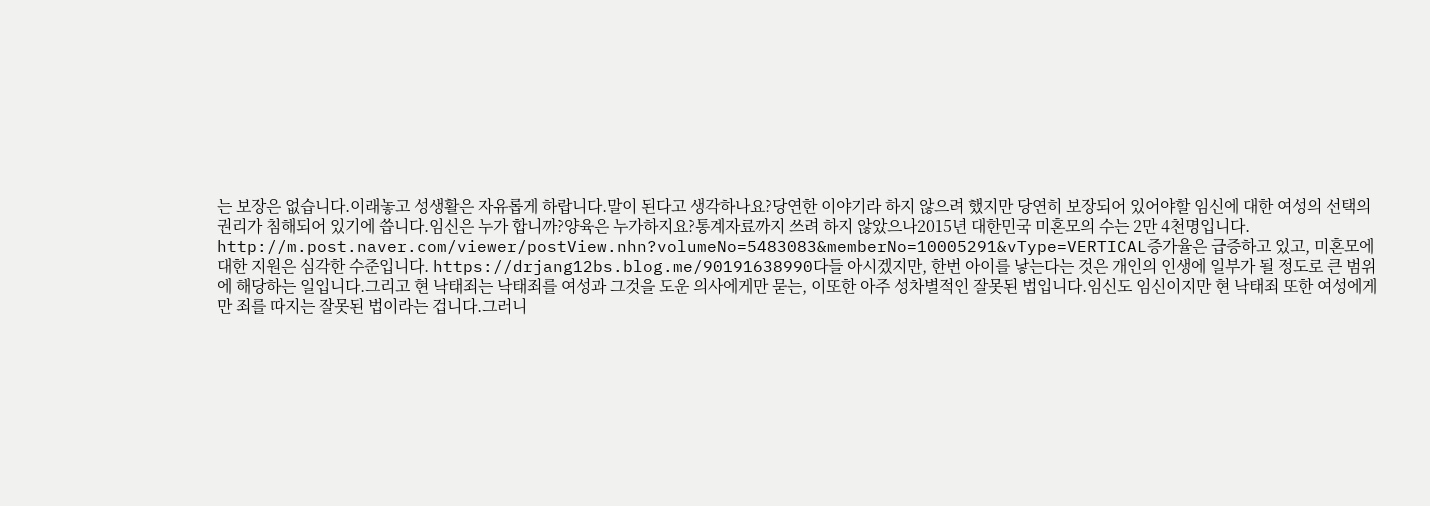는 보장은 없습니다.이래놓고 성생활은 자유롭게 하랍니다.말이 된다고 생각하나요?당연한 이야기라 하지 않으려 했지만 당연히 보장되어 있어야할 임신에 대한 여성의 선택의 권리가 침해되어 있기에 씁니다.임신은 누가 합니까?양육은 누가하지요?통계자료까지 쓰려 하지 않았으나2015년 대한민국 미혼모의 수는 2만 4천명입니다. http://m.post.naver.com/viewer/postView.nhn?volumeNo=5483083&memberNo=10005291&vType=VERTICAL증가율은 급증하고 있고, 미혼모에 대한 지원은 심각한 수준입니다. https://drjang12bs.blog.me/90191638990다들 아시겠지만, 한번 아이를 낳는다는 것은 개인의 인생에 일부가 될 정도로 큰 범위에 해당하는 일입니다.그리고 현 낙태죄는 낙태죄를 여성과 그것을 도운 의사에게만 묻는, 이또한 아주 성차별적인 잘못된 법입니다.임신도 임신이지만 현 낙태죄 또한 여성에게만 죄를 따지는 잘못된 법이라는 겁니다.그러니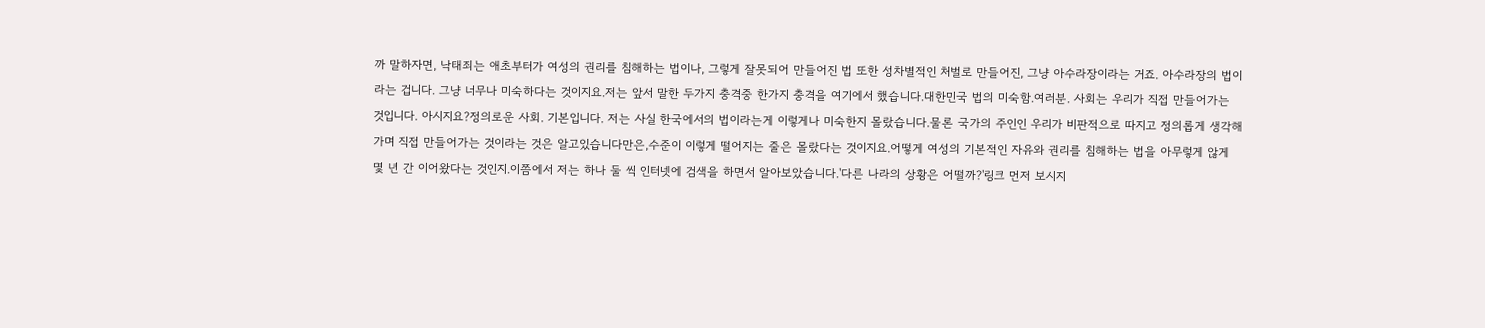까 말하자면, 낙태죄는 애초부터가 여성의 권리를 침해하는 법이나, 그렇게 잘못되어 만들어진 법 또한 성차별적인 처벌로 만들어진, 그냥 아수라장이라는 거죠. 아수라장의 법이라는 겁니다. 그냥 너무나 미숙하다는 것이지요.저는 앞서 말한 두가지 충격중 한가지 충격을 여기에서 했습니다.대한민국 법의 미숙함.여러분. 사회는 우리가 직접 만들어가는 것입니다. 아시지요?정의로운 사회. 기본입니다. 저는 사실 한국에서의 법이라는게 이렇게나 미숙한지 몰랐습니다.물론 국가의 주인인 우리가 비판적으로 따지고 정의롭게 생각해가며 직접 만들어가는 것이라는 것은 알고있습니다만은,수준이 이렇게 떨어지는 줄은 몰랐다는 것이지요.어떻게 여성의 기본적인 자유와 권리를 침해하는 법을 아무렇게 않게 몇 년 간 이어왔다는 것인지.이쯤에서 저는 하나 둘 씩 인터넷에 검색을 하면서 알아보았습니다.'다른 나라의 상황은 어떨까?'링크 먼저 보시지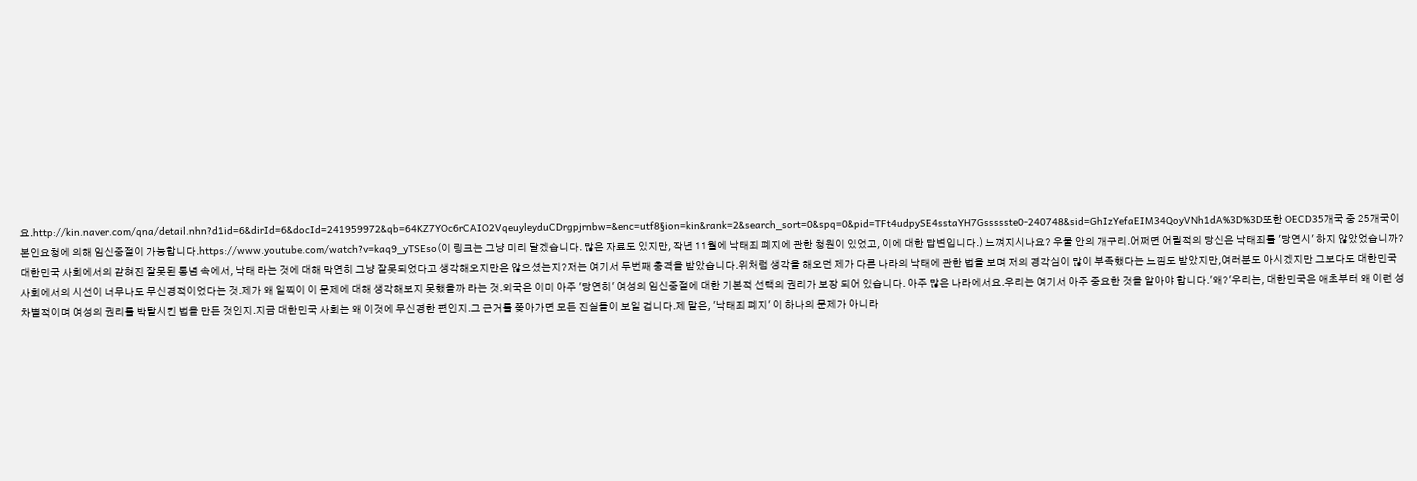요.http://kin.naver.com/qna/detail.nhn?d1id=6&dirId=6&docId=241959972&qb=64KZ7YOc6rCAIO2VqeuyleyduCDrgpjrnbw=&enc=utf8§ion=kin&rank=2&search_sort=0&spq=0&pid=TFt4udpySE4sstaYH7Gssssste0-240748&sid=GhIzYefaEIM34QoyVNh1dA%3D%3D또한 OECD35개국 중 25개국이 본인요청에 의해 임신중절이 가능합니다.https://www.youtube.com/watch?v=kaq9_yTSEso(이 링크는 그냥 미리 달겠습니다. 많은 자료도 있지만, 작년 11월에 낙태죄 폐지에 관한 청원이 있었고, 이에 대한 답변입니다.) 느껴지시나요? 우물 안의 개구리.어쩌면 어릴적의 당신은 낙태죄를 '당연시' 하지 않았었습니까?대한민국 사회에서의 갇혀진 잘못된 통념 속에서, 낙태 라는 것에 대해 막연히 그냥 잘못되었다고 생각해오지만은 않으셨는지?저는 여기서 두번째 충격을 받았습니다.위처럼 생각을 해오던 제가 다른 나라의 낙태에 관한 법을 보며 저의 경각심이 많이 부족했다는 느낌도 받았지만,여러분도 아시겠지만 그보다도 대한민국 사회에서의 시선이 너무나도 무신경적이었다는 것.제가 왜 일찍이 이 문제에 대해 생각해보지 못했을까 라는 것.외국은 이미 아주 '당연히' 여성의 임신중절에 대한 기본적 선택의 권리가 보장 되어 있습니다. 아주 많은 나라에서요.우리는 여기서 아주 중요한 것을 알아야 합니다.'왜?'우리는, 대한민국은 애초부터 왜 이런 성차별적이며 여성의 권리를 박탈시킨 법을 만든 것인지.지금 대한민국 사회는 왜 이것에 무신경한 편인지.그 근거를 쫒아가면 모든 진실들이 보일 겁니다.제 말은, '낙태죄 폐지' 이 하나의 문제가 아니라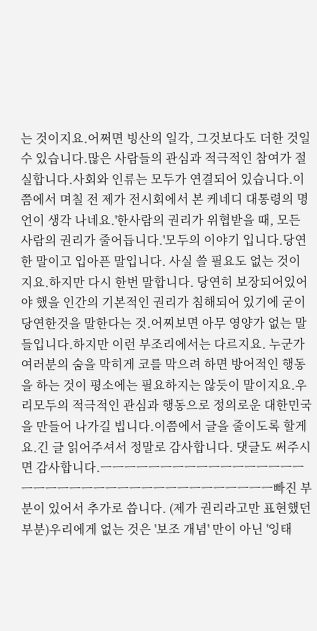는 것이지요.어쩌면 빙산의 일각, 그것보다도 더한 것일 수 있습니다.많은 사람들의 관심과 적극적인 참여가 절실합니다.사회와 인류는 모두가 연결되어 있습니다.이쯤에서 며칠 전 제가 전시회에서 본 케네디 대통령의 명언이 생각 나네요.'한사람의 권리가 위협받을 때, 모든 사람의 권리가 줄어듭니다.'모두의 이야기 입니다.당연한 말이고 입아픈 말입니다. 사실 쓸 필요도 없는 것이지요.하지만 다시 한번 말합니다. 당연히 보장되어있어야 했을 인간의 기본적인 권리가 침해되어 있기에 굳이 당연한것을 말한다는 것.어찌보면 아무 영양가 없는 말들입니다.하지만 이런 부조리에서는 다르지요. 누군가 여러분의 숨을 막히게 코를 막으려 하면 방어적인 행동을 하는 것이 평소에는 필요하지는 않듯이 말이지요.우리모두의 적극적인 관심과 행동으로 정의로운 대한민국을 만들어 나가길 빕니다.이쯤에서 글을 줄이도록 할게요.긴 글 읽어주셔서 정말로 감사합니다. 댓글도 써주시면 감사합니다.ㅡㅡㅡㅡㅡㅡㅡㅡㅡㅡㅡㅡㅡㅡㅡㅡㅡㅡㅡㅡㅡㅡㅡㅡㅡㅡㅡㅡㅡㅡㅡㅡㅡㅡㅡㅡㅡㅡ빠진 부분이 있어서 추가로 씁니다. (제가 권리라고만 표현했던 부분)우리에게 없는 것은 '보조 개념' 만이 아닌 '잉태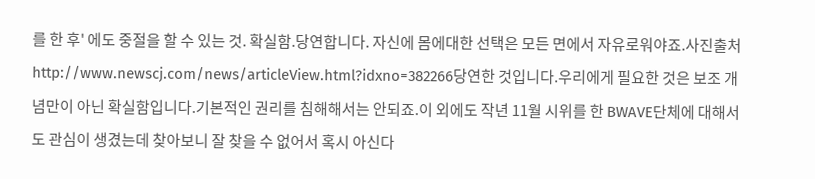를 한 후' 에도 중절을 할 수 있는 것. 확실함.당연합니다. 자신에 몸에대한 선택은 모든 면에서 자유로워야죠.사진출처 http://www.newscj.com/news/articleView.html?idxno=382266당연한 것입니다.우리에게 필요한 것은 보조 개념만이 아닌 확실함입니다.기본적인 권리를 침해해서는 안되죠.이 외에도 작년 11월 시위를 한 BWAVE단체에 대해서도 관심이 생겼는데 찾아보니 잘 찾을 수 없어서 혹시 아신다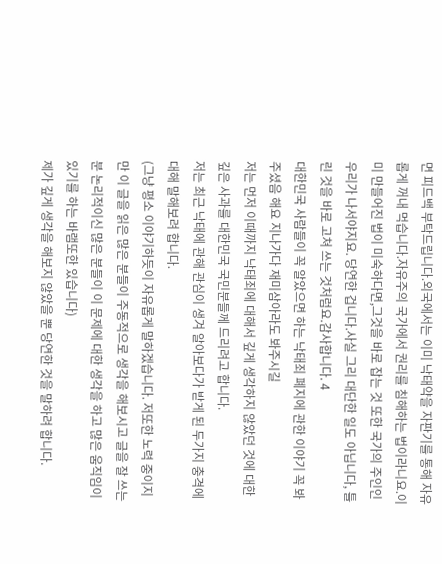면 피드백 부탁드립니다.외국에서는 이미 낙태약을 자판기를 통해 자유롭게 꺼내 먹습니다.자유주의 국가에서 권리를 침해하는 법이라니요.이미 만들어진 법이 미숙하다면,그것을 바로 잡는 것 또한 국가의 주인인 우리가 나서야지요. 당연한 겁니다.사실 그리 대단한 일도 아닙니다, 틀린 것을 바로 고쳐 쓰는 것처럼요.감사합니다. 4
대한민국 사람들이 꼭 알았으면 하는 낙태죄 폐지에 관한 이야기 꼭 봐주셨음 해요 지나가다 재미삼아라도 봐주시길
저는 먼저 이때까지 낙태죄에 대해서 깊게 생각하지 않았던 것에 대한 깊은 사과를 대한민국 국민분들께 드리려고 합니다.
저는 최근 낙태에 관해 관심이 생겨 알아보다가 받게 된 두가지 충격에 대해 말해보려 합니다.
(그냥 평소 이야기하듯이 자유롭게 말하겠습니다. 저또한 노력 중이지만 이 글을 읽은 많은 분들이 주동적으로 생각을 해보시고 글을 잘 쓰는 분 논리적이신 많은 분들이 이 문제에 대한 생각을 하고 많은 움직임이 있기를 하는 바램또한 있습니다)
제가 깊게 생각을 해보지 않았을 뿐 당연한 것을 말하려 합니다.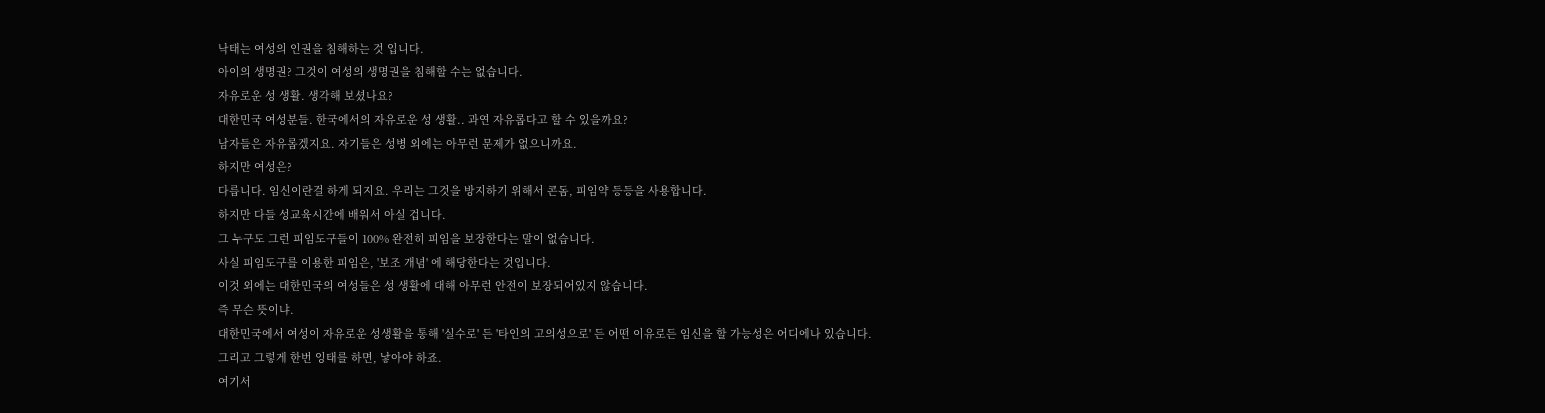낙태는 여성의 인권을 침해하는 것 입니다.
아이의 생명권? 그것이 여성의 생명권을 침해할 수는 없습니다.
자유로운 성 생활. 생각해 보셨나요?
대한민국 여성분들. 한국에서의 자유로운 성 생활.. 과연 자유롭다고 할 수 있을까요?
남자들은 자유롭겠지요. 자기들은 성병 외에는 아무런 문제가 없으니까요.
하지만 여성은?
다릅니다. 임신이란걸 하게 되지요. 우리는 그것을 방지하기 위해서 콘돔, 피임약 등등을 사용합니다.
하지만 다들 성교육시간에 배워서 아실 겁니다.
그 누구도 그런 피임도구들이 100% 완전히 피임을 보장한다는 말이 없습니다.
사실 피임도구를 이용한 피임은, '보조 개념' 에 해당한다는 것입니다.
이것 외에는 대한민국의 여성들은 성 생활에 대해 아무런 안전이 보장되어있지 않습니다.
즉 무슨 뜻이냐.
대한민국에서 여성이 자유로운 성생활을 통해 '실수로' 든 '타인의 고의성으로' 든 어떤 이유로든 임신을 할 가능성은 어디에나 있습니다.
그리고 그렇게 한번 잉태를 하면, 낳아야 하죠.
여기서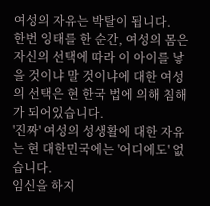여성의 자유는 박탈이 됩니다.
한번 잉태를 한 순간, 여성의 몸은 자신의 선택에 따라 이 아이를 낳을 것이냐 말 것이냐에 대한 여성의 선택은 현 한국 법에 의해 침해가 되어있습니다.
'진짜' 여성의 성생활에 대한 자유는 현 대한민국에는 '어디에도' 없습니다.
임신을 하지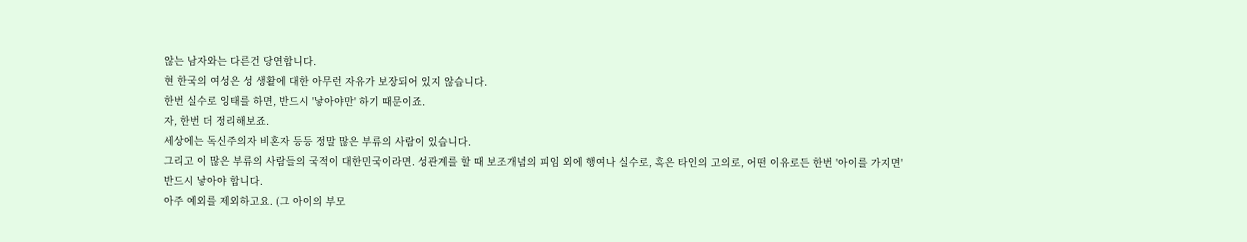않는 남자와는 다른건 당연합니다.
현 한국의 여성은 성 생활에 대한 아무런 자유가 보장되어 있지 않습니다.
한번 실수로 잉태를 하면, 반드시 '낳아야만' 하기 때문이죠.
자, 한번 더 정리해보죠.
세상에는 독신주의자 비혼자 등등 정말 많은 부류의 사람이 있습니다.
그리고 이 많은 부류의 사람들의 국적이 대한민국이라면. 성관계를 할 때 보조개념의 피임 외에 행여나 실수로, 혹은 타인의 고의로, 어떤 이유로든 한번 '아이를 가지면'
반드시 낳아야 합니다.
아주 예외를 제외하고요. (그 아이의 부모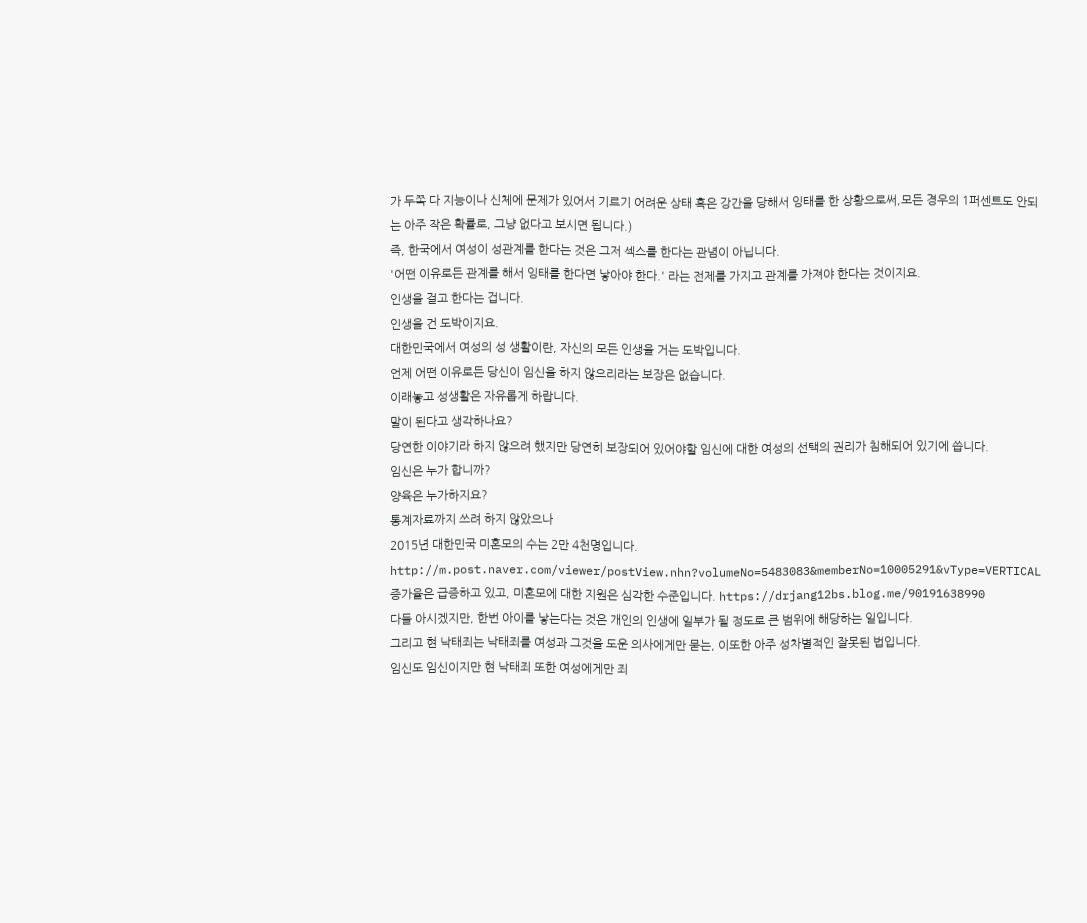가 두쪽 다 지능이나 신체에 문제가 있어서 기르기 어려운 상태 혹은 강간을 당해서 잉태를 한 상황으로써,모든 경우의 1퍼센트도 안되는 아주 작은 확률로, 그냥 없다고 보시면 됩니다.)
즉, 한국에서 여성이 성관계를 한다는 것은 그저 섹스를 한다는 관념이 아닙니다.
'어떤 이유로든 관계를 해서 잉태를 한다면 낳아야 한다.' 라는 전제를 가지고 관계를 가져야 한다는 것이지요.
인생을 걸고 한다는 겁니다.
인생을 건 도박이지요.
대한민국에서 여성의 성 생활이란, 자신의 모든 인생을 거는 도박입니다.
언제 어떤 이유로든 당신이 임신을 하지 않으리라는 보장은 없습니다.
이래놓고 성생활은 자유롭게 하랍니다.
말이 된다고 생각하나요?
당연한 이야기라 하지 않으려 했지만 당연히 보장되어 있어야할 임신에 대한 여성의 선택의 권리가 침해되어 있기에 씁니다.
임신은 누가 합니까?
양육은 누가하지요?
통계자료까지 쓰려 하지 않았으나
2015년 대한민국 미혼모의 수는 2만 4천명입니다. http://m.post.naver.com/viewer/postView.nhn?volumeNo=5483083&memberNo=10005291&vType=VERTICAL
증가율은 급증하고 있고, 미혼모에 대한 지원은 심각한 수준입니다. https://drjang12bs.blog.me/90191638990
다들 아시겠지만, 한번 아이를 낳는다는 것은 개인의 인생에 일부가 될 정도로 큰 범위에 해당하는 일입니다.
그리고 현 낙태죄는 낙태죄를 여성과 그것을 도운 의사에게만 묻는, 이또한 아주 성차별적인 잘못된 법입니다.
임신도 임신이지만 현 낙태죄 또한 여성에게만 죄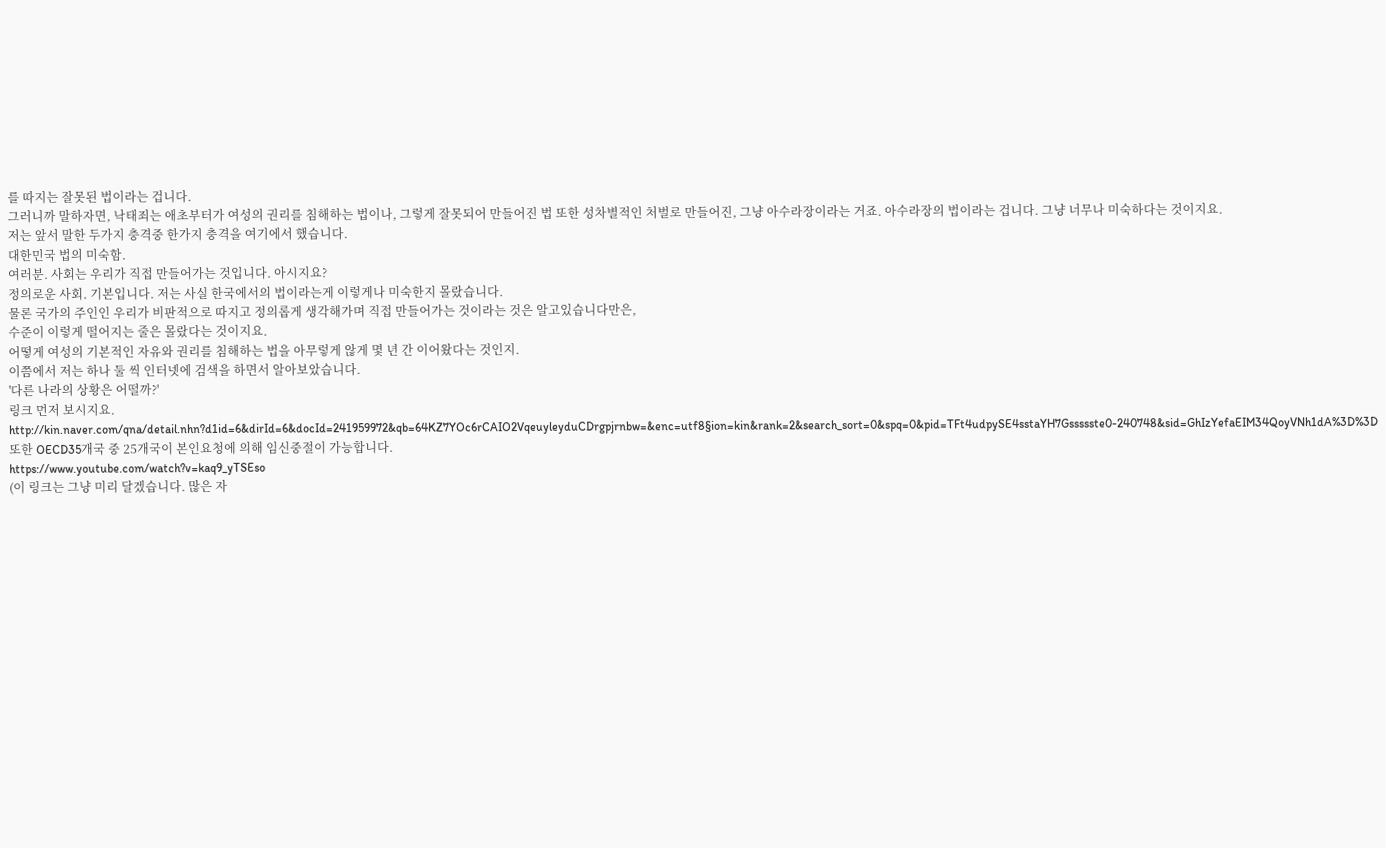를 따지는 잘못된 법이라는 겁니다.
그러니까 말하자면, 낙태죄는 애초부터가 여성의 권리를 침해하는 법이나, 그렇게 잘못되어 만들어진 법 또한 성차별적인 처벌로 만들어진, 그냥 아수라장이라는 거죠. 아수라장의 법이라는 겁니다. 그냥 너무나 미숙하다는 것이지요.
저는 앞서 말한 두가지 충격중 한가지 충격을 여기에서 했습니다.
대한민국 법의 미숙함.
여러분. 사회는 우리가 직접 만들어가는 것입니다. 아시지요?
정의로운 사회. 기본입니다. 저는 사실 한국에서의 법이라는게 이렇게나 미숙한지 몰랐습니다.
물론 국가의 주인인 우리가 비판적으로 따지고 정의롭게 생각해가며 직접 만들어가는 것이라는 것은 알고있습니다만은,
수준이 이렇게 떨어지는 줄은 몰랐다는 것이지요.
어떻게 여성의 기본적인 자유와 권리를 침해하는 법을 아무렇게 않게 몇 년 간 이어왔다는 것인지.
이쯤에서 저는 하나 둘 씩 인터넷에 검색을 하면서 알아보았습니다.
'다른 나라의 상황은 어떨까?'
링크 먼저 보시지요.
http://kin.naver.com/qna/detail.nhn?d1id=6&dirId=6&docId=241959972&qb=64KZ7YOc6rCAIO2VqeuyleyduCDrgpjrnbw=&enc=utf8§ion=kin&rank=2&search_sort=0&spq=0&pid=TFt4udpySE4sstaYH7Gssssste0-240748&sid=GhIzYefaEIM34QoyVNh1dA%3D%3D
또한 OECD35개국 중 25개국이 본인요청에 의해 임신중절이 가능합니다.
https://www.youtube.com/watch?v=kaq9_yTSEso
(이 링크는 그냥 미리 달겠습니다. 많은 자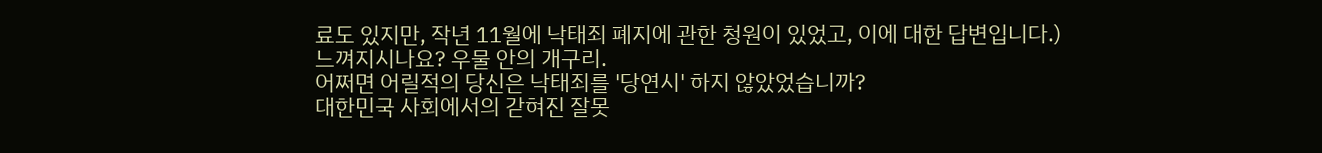료도 있지만, 작년 11월에 낙태죄 폐지에 관한 청원이 있었고, 이에 대한 답변입니다.)
느껴지시나요? 우물 안의 개구리.
어쩌면 어릴적의 당신은 낙태죄를 '당연시' 하지 않았었습니까?
대한민국 사회에서의 갇혀진 잘못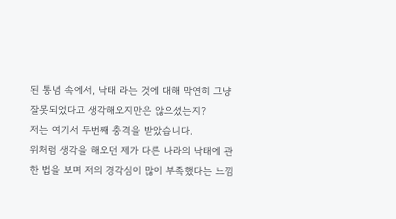된 통념 속에서, 낙태 라는 것에 대해 막연히 그냥 잘못되었다고 생각해오지만은 않으셨는지?
저는 여기서 두번째 충격을 받았습니다.
위처럼 생각을 해오던 제가 다른 나라의 낙태에 관한 법을 보며 저의 경각심이 많이 부족했다는 느낌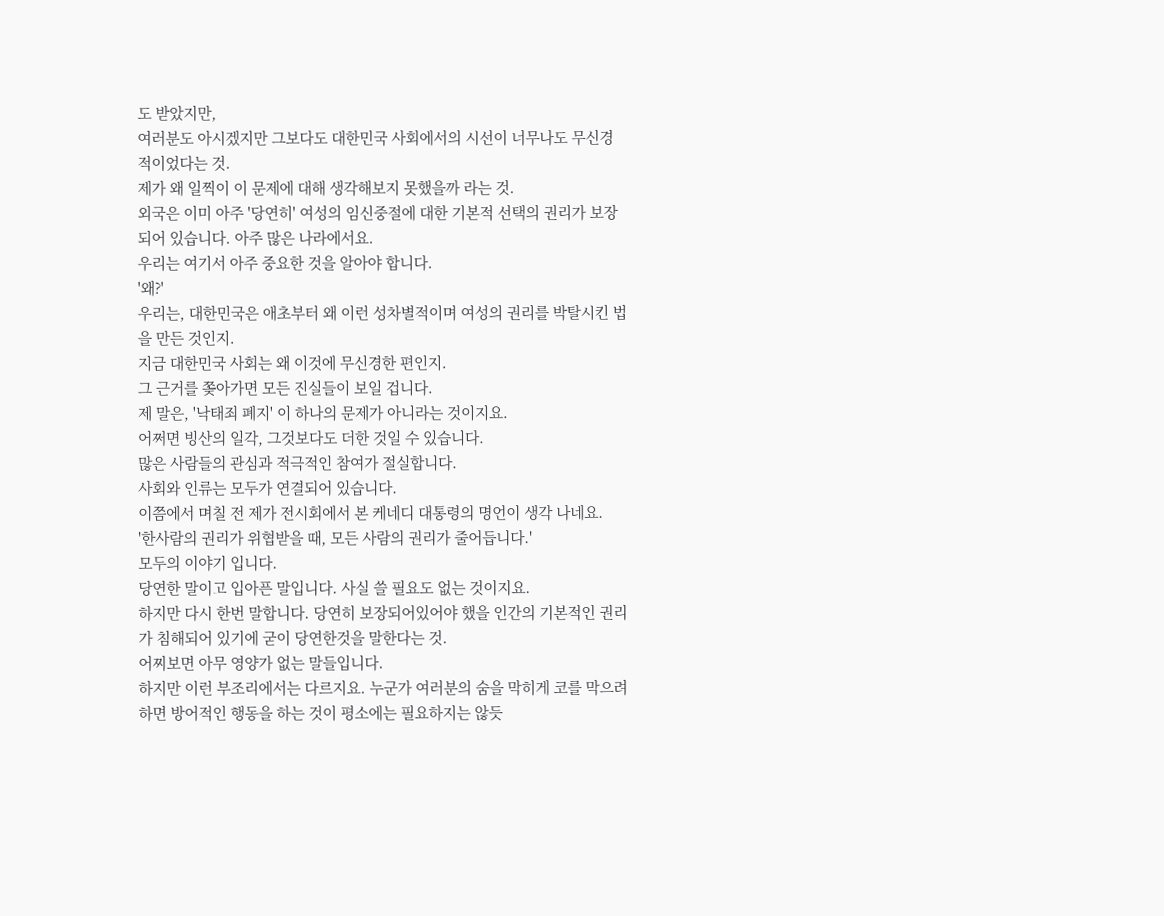도 받았지만,
여러분도 아시겠지만 그보다도 대한민국 사회에서의 시선이 너무나도 무신경적이었다는 것.
제가 왜 일찍이 이 문제에 대해 생각해보지 못했을까 라는 것.
외국은 이미 아주 '당연히' 여성의 임신중절에 대한 기본적 선택의 권리가 보장 되어 있습니다. 아주 많은 나라에서요.
우리는 여기서 아주 중요한 것을 알아야 합니다.
'왜?'
우리는, 대한민국은 애초부터 왜 이런 성차별적이며 여성의 권리를 박탈시킨 법을 만든 것인지.
지금 대한민국 사회는 왜 이것에 무신경한 편인지.
그 근거를 쫒아가면 모든 진실들이 보일 겁니다.
제 말은, '낙태죄 폐지' 이 하나의 문제가 아니라는 것이지요.
어쩌면 빙산의 일각, 그것보다도 더한 것일 수 있습니다.
많은 사람들의 관심과 적극적인 참여가 절실합니다.
사회와 인류는 모두가 연결되어 있습니다.
이쯤에서 며칠 전 제가 전시회에서 본 케네디 대통령의 명언이 생각 나네요.
'한사람의 권리가 위협받을 때, 모든 사람의 권리가 줄어듭니다.'
모두의 이야기 입니다.
당연한 말이고 입아픈 말입니다. 사실 쓸 필요도 없는 것이지요.
하지만 다시 한번 말합니다. 당연히 보장되어있어야 했을 인간의 기본적인 권리가 침해되어 있기에 굳이 당연한것을 말한다는 것.
어찌보면 아무 영양가 없는 말들입니다.
하지만 이런 부조리에서는 다르지요. 누군가 여러분의 숨을 막히게 코를 막으려 하면 방어적인 행동을 하는 것이 평소에는 필요하지는 않듯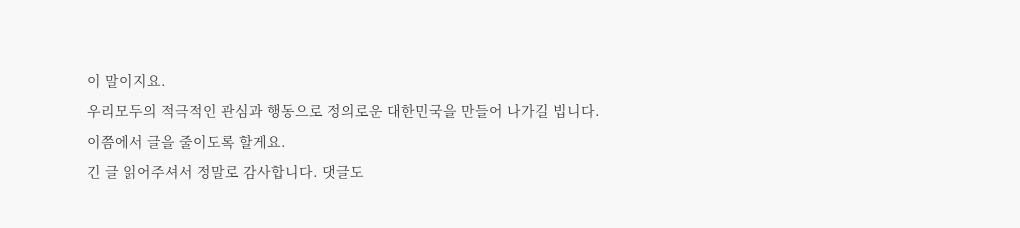이 말이지요.
우리모두의 적극적인 관심과 행동으로 정의로운 대한민국을 만들어 나가길 빕니다.
이쯤에서 글을 줄이도록 할게요.
긴 글 읽어주셔서 정말로 감사합니다. 댓글도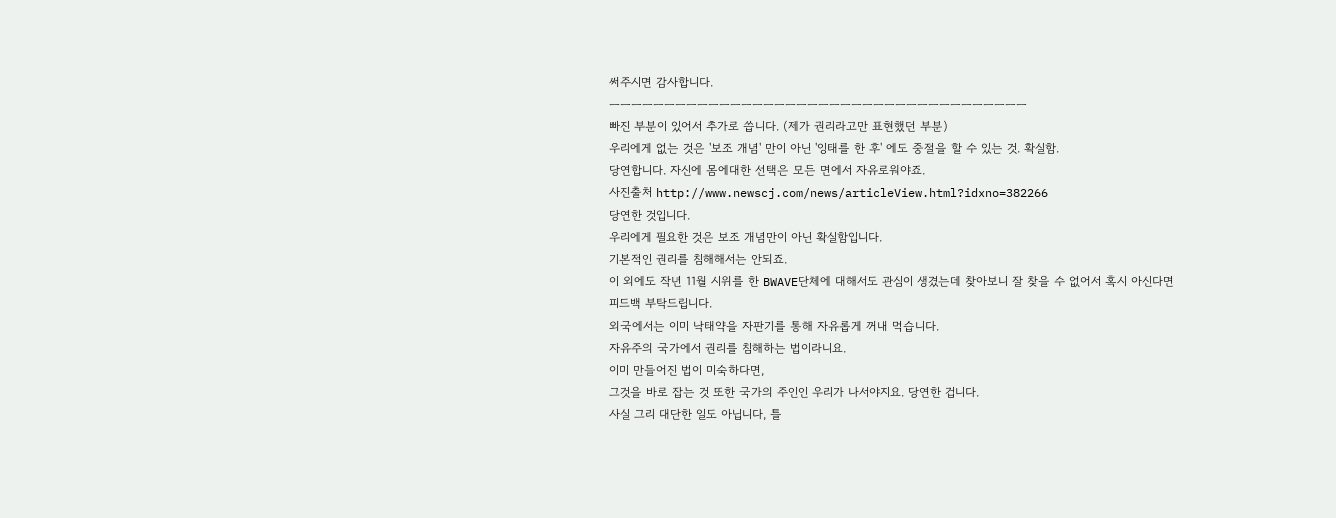써주시면 감사합니다.
ㅡㅡㅡㅡㅡㅡㅡㅡㅡㅡㅡㅡㅡㅡㅡㅡㅡㅡㅡㅡㅡㅡㅡㅡㅡㅡㅡㅡㅡㅡㅡㅡㅡㅡㅡㅡㅡㅡ
빠진 부분이 있어서 추가로 씁니다. (제가 권리라고만 표현했던 부분)
우리에게 없는 것은 '보조 개념' 만이 아닌 '잉태를 한 후' 에도 중절을 할 수 있는 것. 확실함.
당연합니다. 자신에 몸에대한 선택은 모든 면에서 자유로워야죠.
사진출처 http://www.newscj.com/news/articleView.html?idxno=382266
당연한 것입니다.
우리에게 필요한 것은 보조 개념만이 아닌 확실함입니다.
기본적인 권리를 침해해서는 안되죠.
이 외에도 작년 11월 시위를 한 BWAVE단체에 대해서도 관심이 생겼는데 찾아보니 잘 찾을 수 없어서 혹시 아신다면 피드백 부탁드립니다.
외국에서는 이미 낙태약을 자판기를 통해 자유롭게 꺼내 먹습니다.
자유주의 국가에서 권리를 침해하는 법이라니요.
이미 만들어진 법이 미숙하다면,
그것을 바로 잡는 것 또한 국가의 주인인 우리가 나서야지요. 당연한 겁니다.
사실 그리 대단한 일도 아닙니다, 틀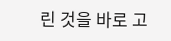린 것을 바로 고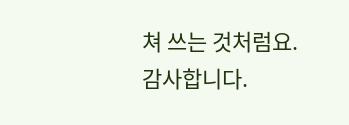쳐 쓰는 것처럼요.
감사합니다.